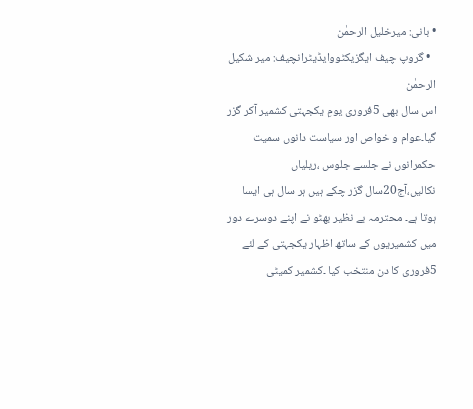• بانی: میرخلیل الرحمٰن
  • گروپ چیف ایگزیکٹووایڈیٹرانچیف: میر شکیل الرحمٰن
اس سال بھی 5فروری یومِ یکجہتی کشمیر آکر گزر گیا۔عوام و خواص اور سیاست دانوں سمیت حکمرانوں نے جلسے جلوس ،ریلیاں نکالیں،آج20سال گزر چکے ہیں ہر سال ہی ایسا ہوتا ہے۔ محترمہ بے نظیر بھٹو نے اپنے دوسرے دور میں کشمیریوں کے ساتھ اظہار یکجہتی کے لئے 5فروری کا دن منتخب کیا ۔کشمیر کمیٹی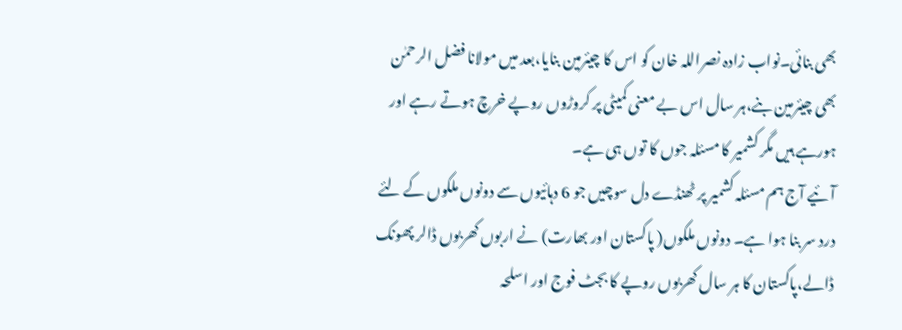بھی بنائی۔نواب زادہ نصراللہ خان کو اس کا چیئرمین بنایا،بعد میں مولانا فضل الرحمٰن بھی چیئرمین بنے،ہر سال اس بے معنی کمیٹی پر کروڑوں روپے خرچ ہوتے رہے اور ہورہے ہیں مگر کشمیر کا مسئلہ جوں کا توں ہی ہے۔
آئیے آج ہم مسئلہ کشمیر پر ٹھنڈے دل سوچیں جو 6 دہائیوں سے دونوں ملکوں کے لئے درد سر بنا ہوا ہے۔ دونوں ملکوں( پاکستان اور بھارت) نے اربوں کھربوں ڈالر پھونک ڈالے،پاکستان کا ہر سال کھربوں روپے کا بجٹ فوج اور اسلحہ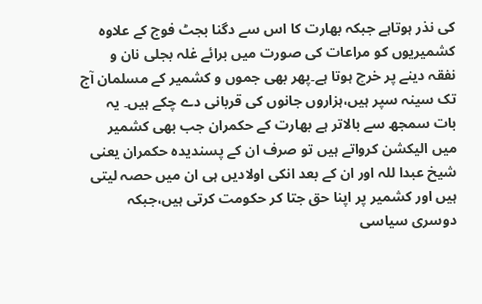کی نذر ہوتاہے جبکہ بھارت کا اس سے دگنا بجٹ فوج کے علاوہ کشمیریوں کو مراعات کی صورت میں برائے غلہ بجلی نان و نفقہ دینے پر خرچ ہوتا ہے۔پھر بھی جموں و کشمیر کے مسلمان آج تک سینہ سپر ہیں،ہزاروں جانوں کی قربانی دے چکے ہیں۔ یہ بات سمجھ سے بالاتر ہے بھارت کے حکمران جب بھی کشمیر میں الیکشن کرواتے ہیں تو صرف ان کے پسندیدہ حکمران یعنی شیخ عبدا للہ اور ان کے بعد انکی اولادیں ہی ان میں حصہ لیتی ہیں اور کشمیر پر اپنا حق جتا کر حکومت کرتی ہیں،جبکہ دوسری سیاسی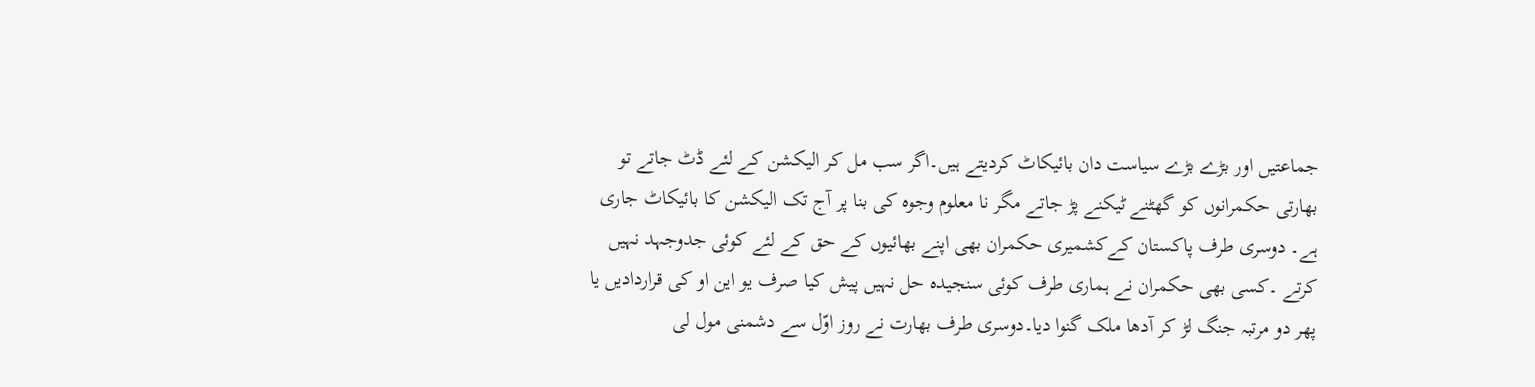جماعتیں اور بڑے بڑے سیاست دان بائیکاٹ کردیتے ہیں۔اگر سب مل کر الیکشن کے لئے ڈٹ جاتے تو بھارتی حکمرانوں کو گھٹنے ٹیکنے پڑ جاتے مگر نا معلوم وجوہ کی بنا پر آج تک الیکشن کا بائیکاٹ جاری ہے۔ دوسری طرف پاکستان کےکشمیری حکمران بھی اپنے بھائیوں کے حق کے لئے کوئی جدوجہد نہیں کرتے ۔کسی بھی حکمران نے ہماری طرف کوئی سنجیدہ حل نہیں پیش کیا صرف یو این او کی قراردادیں یا پھر دو مرتبہ جنگ لڑ کر آدھا ملک گنوا دیا۔دوسری طرف بھارت نے روز اوّل سے دشمنی مول لی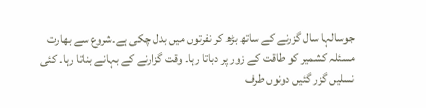جوسالہا سال گزرنے کے ساتھ بڑھ کر نفرتوں میں بدل چکی ہے۔شروع سے بھارت مسئلہ کشمیر کو طاقت کے زور پر دباتا رہا۔ وقت گزارنے کے بہانے بناتا رہا۔ کئی نسلیں گزر گئیں دونوں طرف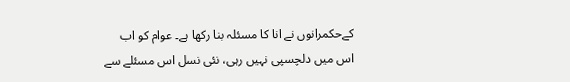کےحکمرانوں نے انا کا مسئلہ بنا رکھا ہے۔ عوام کو اب اس میں دلچسپی نہیں رہی، نئی نسل اس مسئلے سے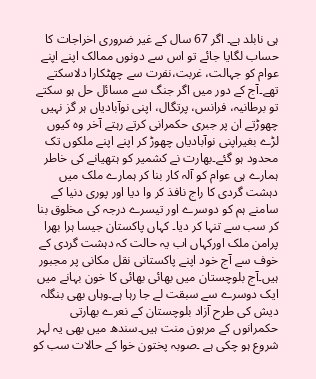ہی نابلد ہے۔ اگر 67 سال کے غیر ضروری اخراجات کا حساب لگایا جائے تو اس سے دونوں ممالک اپنے اپنے عوام کو جہالت، غربت،نفرت سے چھٹکارا دلاسکتے تھے۔آج کے دور میں اگر جنگ سے مسائل حل ہو سکتے تو برطانیہ، فرانس، پرتگال، اپنی نوآبادیاں ہر گز نہیں چھوڑتے ان پر جبری حکمرانی کرتے رہتے آخر وہ کیوں لڑے بغیراپنی نوآبادیاں چھوڑ کر اپنے اپنے ملکوں تک محدود ہو گئے۔بھارت نے کشمیر کو ہتھیانے کی خاطر ہمارے ہی عوام کو آلہ کار بنا کر ہمارے ملک میں دہشت گردی کا راج نافذ کر وا دیا اور پوری دنیا کے سامنے ہم کو دوسرے اور تیسرے درجہ کی مخلوق بنا کر سب سے تنہا کر دیا۔ کہاں پاکستان جیسا ہرا بھرا پرامن ملک اورکہاں اب یہ حالت کہ دہشت گردی کے خوف سے آج خود اپنے پاکستانی نقل مکانی پر مجبور ہیں۔آج بلوچستان میں بھائی بھائی کا خون بہانے میں ایک دوسرے سے سبقت لے جا رہا ہے۔وہاں بھی بنگلہ دیش کی طرح آزاد بلوچستان کے نعرے بھارتی حکمرانوں کے مرہون منت ہیں۔سندھ میں بھی یہ لہر شروع ہو چکی ہے ۔صوبہ پختون خوا کے حالات سب کو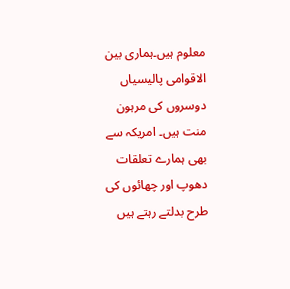معلوم ہیں۔ہماری بین الاقوامی پالیسیاں دوسروں کی مرہون منت ہیں۔ امریکہ سے بھی ہمارے تعلقات دھوپ اور چھائوں کی طرح بدلتے رہتے ہیں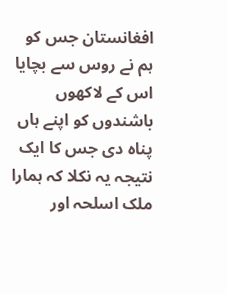افغانستان جس کو ہم نے روس سے بچایا اس کے لاکھوں باشندوں کو اپنے ہاں پناہ دی جس کا ایک نتیجہ یہ نکلا کہ ہمارا ملک اسلحہ اور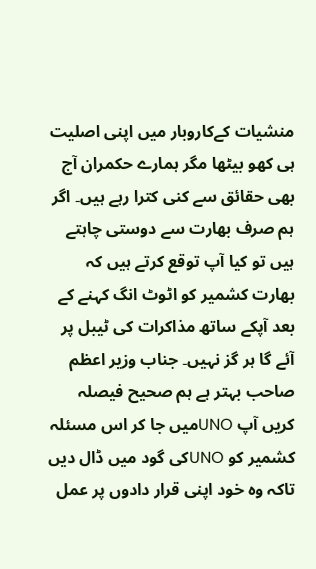منشیات کےکاروبار میں اپنی اصلیت ہی کھو بیٹھا مگر ہمارے حکمران آج بھی حقائق سے کنی کترا رہے ہیں۔ اگر ہم صرف بھارت سے دوستی چاہتے ہیں تو کیا آپ توقع کرتے ہیں کہ بھارت کشمیر کو اٹوٹ انگ کہنے کے بعد آپکے ساتھ مذاکرات کی ٹیبل پر آئے گا ہر گز نہیں۔ جناب وزیر اعظم صاحب بہتر ہے ہم صحیح فیصلہ کریں آپ UNOمیں جا کر اس مسئلہ کشمیر کو UNOکی گود میں ڈال دیں تاکہ وہ خود اپنی قرار دادوں پر عمل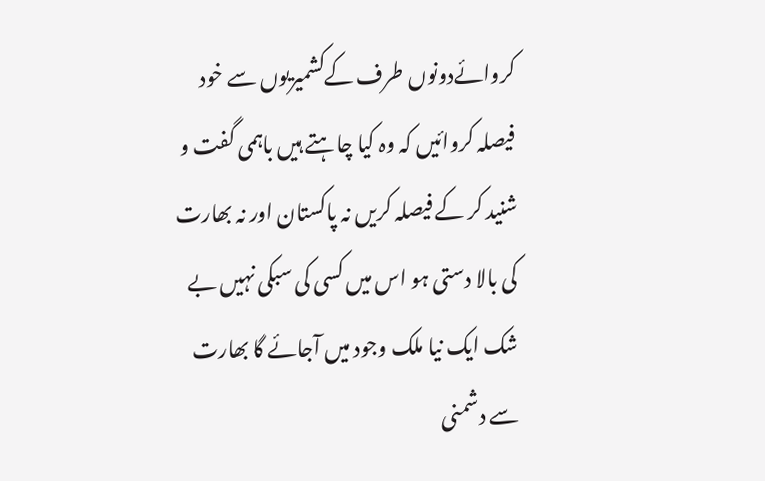کروائےدونوں طرف کےکشمیریوں سے خود فیصلہ کروائیں کہ وہ کیا چاہتے ہیں باہمی گفت و شنید کر کے فیصلہ کریں نہ پاکستان اور نہ بھارت کی بالا دستی ہو اس میں کسی کی سبکی نہیں بے شک ایک نیا ملک وجود میں آجائے گا بھارت سے دشمنی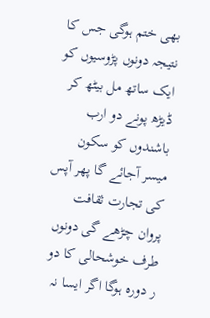بھی ختم ہوگی جس کا نتیجہ دونوں پڑوسیوں کو ایک ساتھ مل بیٹھ کر ڈیڑھ پونے دو ارب باشندوں کو سکون میسر آجائے گا پھر آپس کی تجارت ثقافت پروان چڑھے گی دونوں طرف خوشحالی کا دو ر دورہ ہوگا اگر ایسا نہ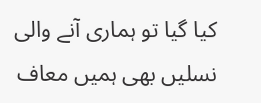کیا گیا تو ہماری آنے والی نسلیں بھی ہمیں معاف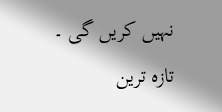نہیں کریں گی ۔
تازہ ترین